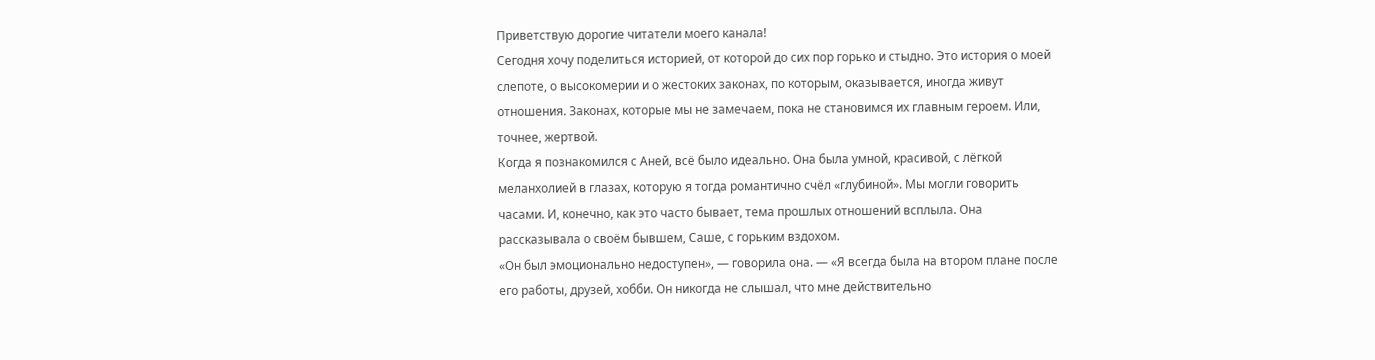Приветствую дорогие читатели моего канала!
Сегодня хочу поделиться историей, от которой до сих пор горько и стыдно. Это история о моей слепоте, о высокомерии и о жестоких законах, по которым, оказывается, иногда живут отношения. Законах, которые мы не замечаем, пока не становимся их главным героем. Или, точнее, жертвой.
Когда я познакомился с Аней, всё было идеально. Она была умной, красивой, с лёгкой меланхолией в глазах, которую я тогда романтично счёл «глубиной». Мы могли говорить часами. И, конечно, как это часто бывает, тема прошлых отношений всплыла. Она рассказывала о своём бывшем, Саше, с горьким вздохом.
«Он был эмоционально недоступен», — говорила она. — «Я всегда была на втором плане после его работы, друзей, хобби. Он никогда не слышал, что мне действительно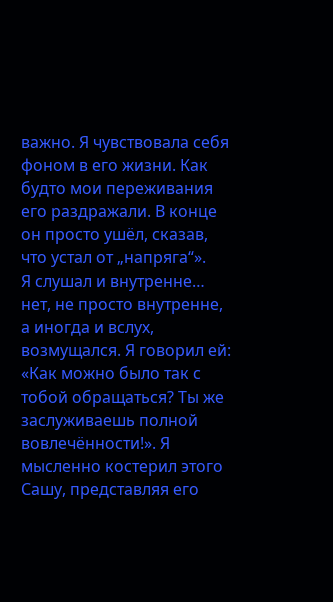важно. Я чувствовала себя фоном в его жизни. Как будто мои переживания его раздражали. В конце он просто ушёл, сказав, что устал от „напряга“».
Я слушал и внутренне… нет, не просто внутренне, а иногда и вслух, возмущался. Я говорил ей: «Как можно было так с тобой обращаться? Ты же заслуживаешь полной вовлечённости!». Я мысленно костерил этого Сашу, представляя его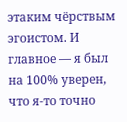этаким чёрствым эгоистом. И главное — я был на 100% уверен, что я-то точно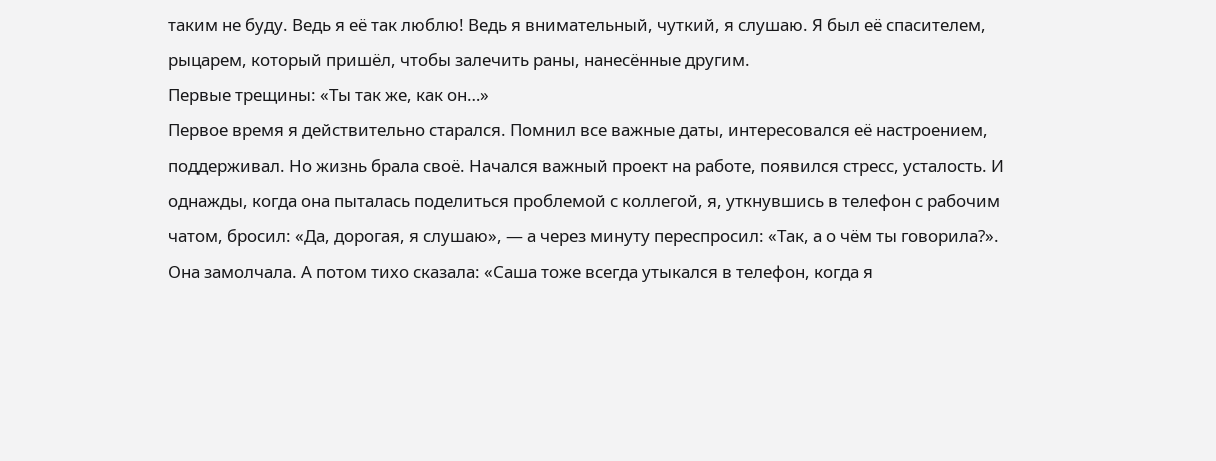таким не буду. Ведь я её так люблю! Ведь я внимательный, чуткий, я слушаю. Я был её спасителем, рыцарем, который пришёл, чтобы залечить раны, нанесённые другим.
Первые трещины: «Ты так же, как он…»
Первое время я действительно старался. Помнил все важные даты, интересовался её настроением, поддерживал. Но жизнь брала своё. Начался важный проект на работе, появился стресс, усталость. И однажды, когда она пыталась поделиться проблемой с коллегой, я, уткнувшись в телефон с рабочим чатом, бросил: «Да, дорогая, я слушаю», — а через минуту переспросил: «Так, а о чём ты говорила?».
Она замолчала. А потом тихо сказала: «Саша тоже всегда утыкался в телефон, когда я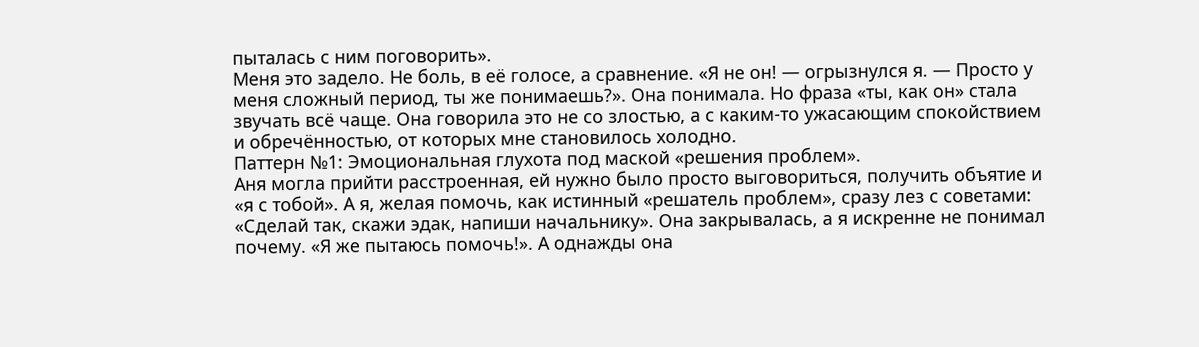пыталась с ним поговорить».
Меня это задело. Не боль, в её голосе, а сравнение. «Я не он! — огрызнулся я. — Просто у меня сложный период, ты же понимаешь?». Она понимала. Но фраза «ты, как он» стала звучать всё чаще. Она говорила это не со злостью, а с каким-то ужасающим спокойствием и обречённостью, от которых мне становилось холодно.
Паттерн №1: Эмоциональная глухота под маской «решения проблем».
Аня могла прийти расстроенная, ей нужно было просто выговориться, получить объятие и «я с тобой». А я, желая помочь, как истинный «решатель проблем», сразу лез с советами: «Сделай так, скажи эдак, напиши начальнику». Она закрывалась, а я искренне не понимал почему. «Я же пытаюсь помочь!». А однажды она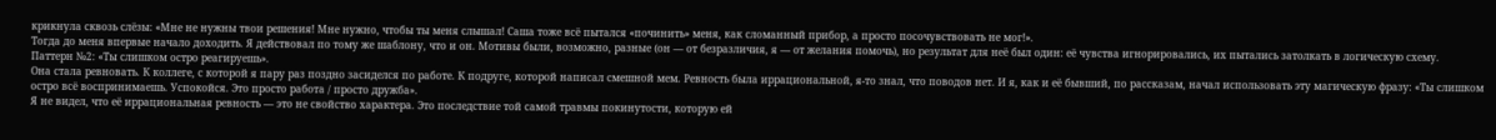крикнула сквозь слёзы: «Мне не нужны твои решения! Мне нужно, чтобы ты меня слышал! Саша тоже всё пытался «починить» меня, как сломанный прибор, а просто посочувствовать не мог!».
Тогда до меня впервые начало доходить. Я действовал по тому же шаблону, что и он. Мотивы были, возможно, разные (он — от безразличия, я — от желания помочь), но результат для неё был один: её чувства игнорировались, их пытались затолкать в логическую схему.
Паттерн №2: «Ты слишком остро реагируешь».
Она стала ревновать. К коллеге, с которой я пару раз поздно засиделся по работе. К подруге, которой написал смешной мем. Ревность была иррациональной, я-то знал, что поводов нет. И я, как и её бывший, по рассказам, начал использовать эту магическую фразу: «Ты слишком остро всё воспринимаешь. Успокойся. Это просто работа / просто дружба».
Я не видел, что её иррациональная ревность — это не свойство характера. Это последствие той самой травмы покинутости, которую ей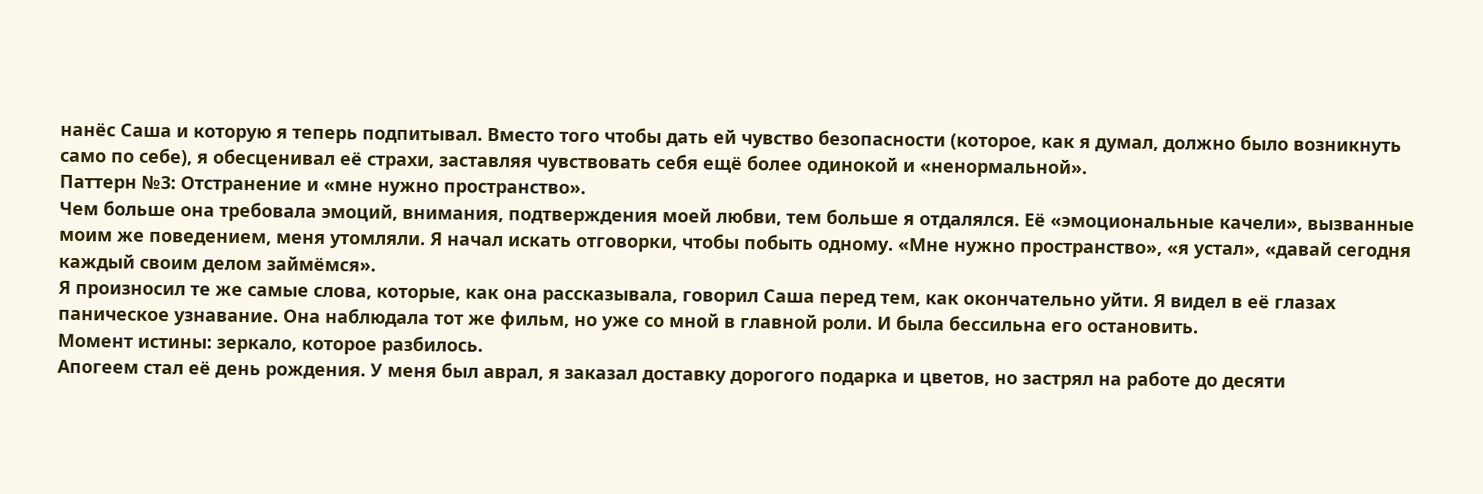нанёс Саша и которую я теперь подпитывал. Вместо того чтобы дать ей чувство безопасности (которое, как я думал, должно было возникнуть само по себе), я обесценивал её страхи, заставляя чувствовать себя ещё более одинокой и «ненормальной».
Паттерн №3: Отстранение и «мне нужно пространство».
Чем больше она требовала эмоций, внимания, подтверждения моей любви, тем больше я отдалялся. Её «эмоциональные качели», вызванные моим же поведением, меня утомляли. Я начал искать отговорки, чтобы побыть одному. «Мне нужно пространство», «я устал», «давай сегодня каждый своим делом займёмся».
Я произносил те же самые слова, которые, как она рассказывала, говорил Саша перед тем, как окончательно уйти. Я видел в её глазах паническое узнавание. Она наблюдала тот же фильм, но уже со мной в главной роли. И была бессильна его остановить.
Момент истины: зеркало, которое разбилось.
Апогеем стал её день рождения. У меня был аврал, я заказал доставку дорогого подарка и цветов, но застрял на работе до десяти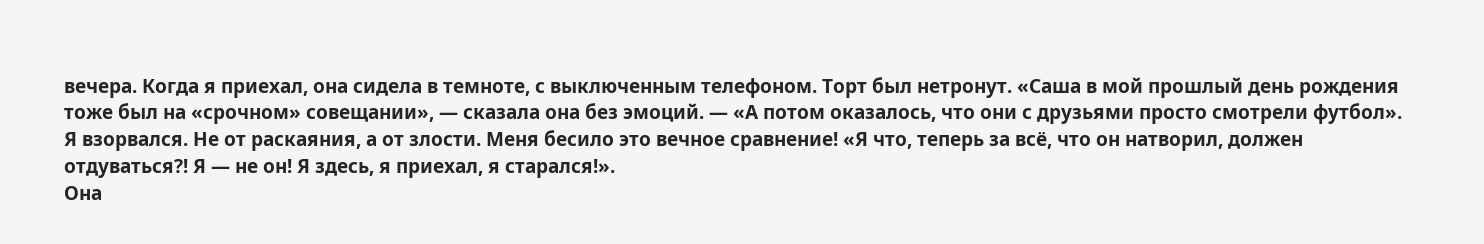вечера. Когда я приехал, она сидела в темноте, с выключенным телефоном. Торт был нетронут. «Саша в мой прошлый день рождения тоже был на «срочном» совещании», — сказала она без эмоций. — «А потом оказалось, что они с друзьями просто смотрели футбол».
Я взорвался. Не от раскаяния, а от злости. Меня бесило это вечное сравнение! «Я что, теперь за всё, что он натворил, должен отдуваться?! Я — не он! Я здесь, я приехал, я старался!».
Она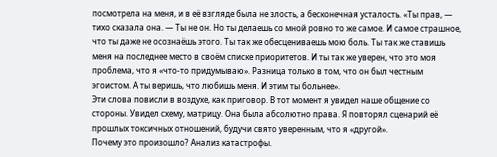посмотрела на меня, и в её взгляде была не злость, а бесконечная усталость. «Ты прав, — тихо сказала она. — Ты не он. Но ты делаешь со мной ровно то же самое. И самое страшное, что ты даже не осознаёшь этого. Ты так же обесцениваешь мою боль. Ты так же ставишь меня на последнее место в своём списке приоритетов. И ты так же уверен, что это моя проблема, что я «что-то придумываю». Разница только в том, что он был честным эгоистом. А ты веришь, что любишь меня. И этим ты больнее».
Эти слова повисли в воздухе, как приговор. В тот момент я увидел наше общение со стороны. Увидел схему, матрицу. Она была абсолютно права. Я повторял сценарий её прошлых токсичных отношений, будучи свято уверенным, что я «другой».
Почему это произошло? Анализ катастрофы.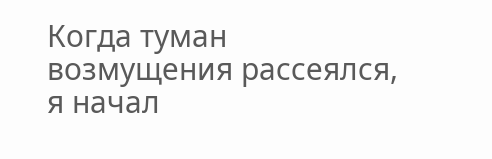Когда туман возмущения рассеялся, я начал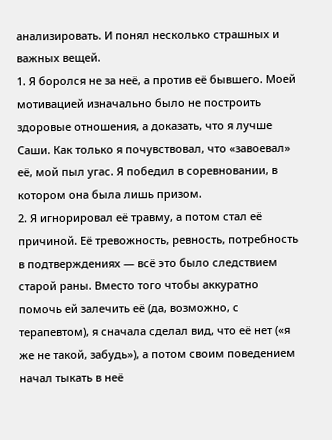анализировать. И понял несколько страшных и важных вещей.
1. Я боролся не за неё, а против её бывшего. Моей мотивацией изначально было не построить здоровые отношения, а доказать, что я лучше Саши. Как только я почувствовал, что «завоевал» её, мой пыл угас. Я победил в соревновании, в котором она была лишь призом.
2. Я игнорировал её травму, а потом стал её причиной. Её тревожность, ревность, потребность в подтверждениях — всё это было следствием старой раны. Вместо того чтобы аккуратно помочь ей залечить её (да, возможно, с терапевтом), я сначала сделал вид, что её нет («я же не такой, забудь»), а потом своим поведением начал тыкать в неё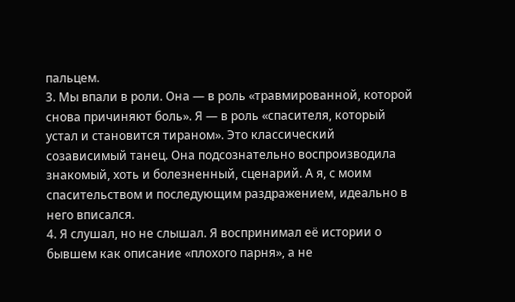пальцем.
3. Мы впали в роли. Она — в роль «травмированной, которой снова причиняют боль». Я — в роль «спасителя, который устал и становится тираном». Это классический созависимый танец. Она подсознательно воспроизводила знакомый, хоть и болезненный, сценарий. А я, с моим спасительством и последующим раздражением, идеально в него вписался.
4. Я слушал, но не слышал. Я воспринимал её истории о бывшем как описание «плохого парня», а не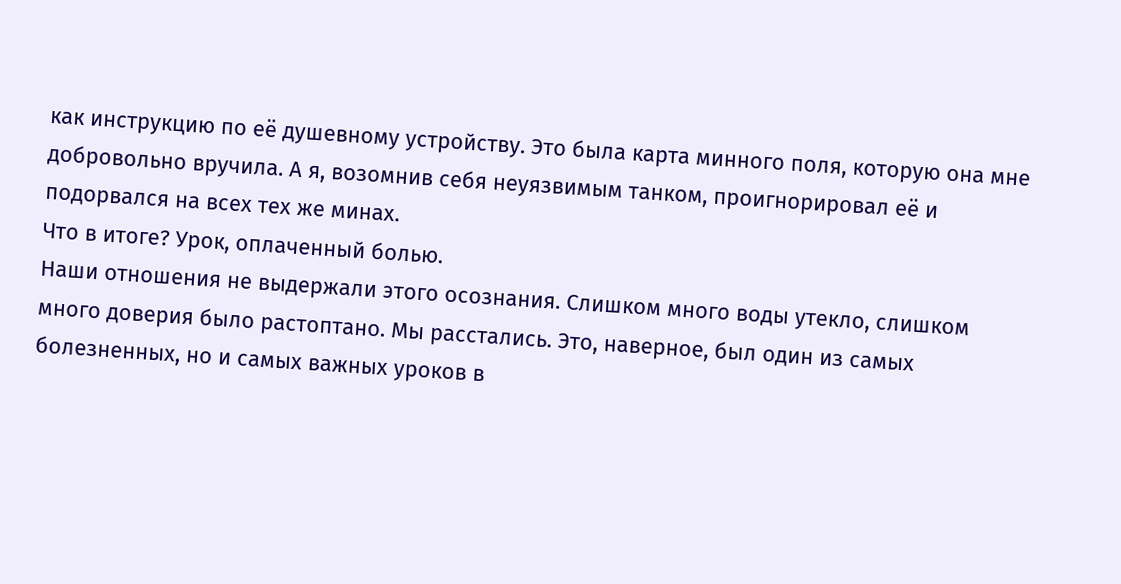как инструкцию по её душевному устройству. Это была карта минного поля, которую она мне добровольно вручила. А я, возомнив себя неуязвимым танком, проигнорировал её и подорвался на всех тех же минах.
Что в итоге? Урок, оплаченный болью.
Наши отношения не выдержали этого осознания. Слишком много воды утекло, слишком много доверия было растоптано. Мы расстались. Это, наверное, был один из самых болезненных, но и самых важных уроков в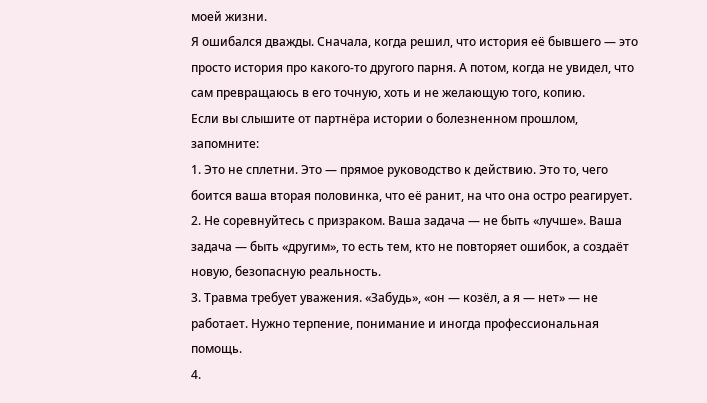моей жизни.
Я ошибался дважды. Сначала, когда решил, что история её бывшего — это просто история про какого-то другого парня. А потом, когда не увидел, что сам превращаюсь в его точную, хоть и не желающую того, копию.
Если вы слышите от партнёра истории о болезненном прошлом, запомните:
1. Это не сплетни. Это — прямое руководство к действию. Это то, чего боится ваша вторая половинка, что её ранит, на что она остро реагирует.
2. Не соревнуйтесь с призраком. Ваша задача — не быть «лучше». Ваша задача — быть «другим», то есть тем, кто не повторяет ошибок, а создаёт новую, безопасную реальность.
3. Травма требует уважения. «Забудь», «он — козёл, а я — нет» — не работает. Нужно терпение, понимание и иногда профессиональная помощь.
4.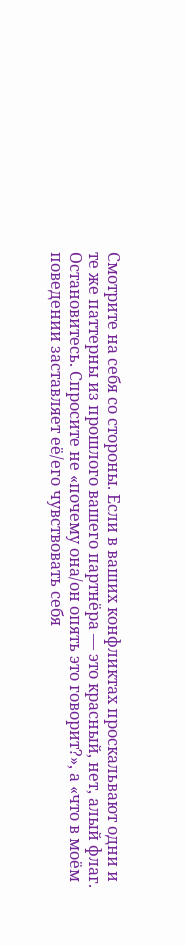Смотрите на себя со стороны. Если в ваших конфликтах проскальвают одни и те же паттерны из прошлого вашего партнёра — это красный, нет, алый флаг. Остановитесь. Спросите не «почему она/он опять это говорит?», а «что в моём поведении заставляет её/его чувствовать себя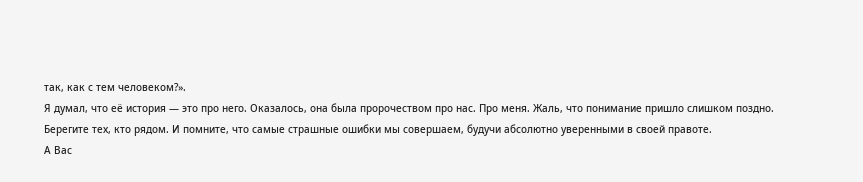так, как с тем человеком?».
Я думал, что её история — это про него. Оказалось, она была пророчеством про нас. Про меня. Жаль, что понимание пришло слишком поздно.
Берегите тех, кто рядом. И помните, что самые страшные ошибки мы совершаем, будучи абсолютно уверенными в своей правоте.
А Вас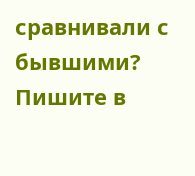сравнивали с бывшими?
Пишите в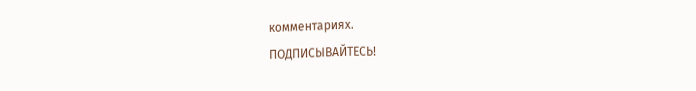комментариях.
ПОДПИСЫВАЙТЕСЬ!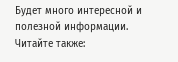Будет много интересной и полезной информации.
Читайте также: